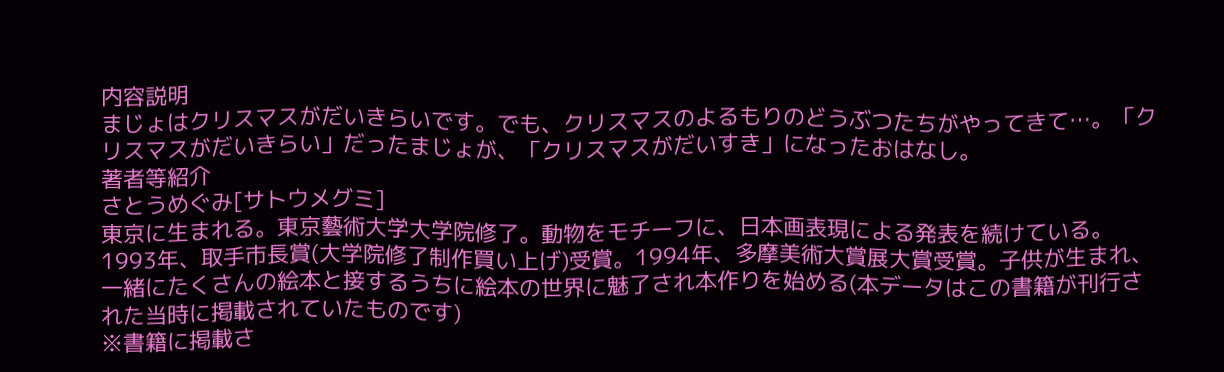内容説明
まじょはクリスマスがだいきらいです。でも、クリスマスのよるもりのどうぶつたちがやってきて…。「クリスマスがだいきらい」だったまじょが、「クリスマスがだいすき」になったおはなし。
著者等紹介
さとうめぐみ[サトウメグミ]
東京に生まれる。東京藝術大学大学院修了。動物をモチーフに、日本画表現による発表を続けている。1993年、取手市長賞(大学院修了制作買い上げ)受賞。1994年、多摩美術大賞展大賞受賞。子供が生まれ、一緒にたくさんの絵本と接するうちに絵本の世界に魅了され本作りを始める(本データはこの書籍が刊行された当時に掲載されていたものです)
※書籍に掲載さ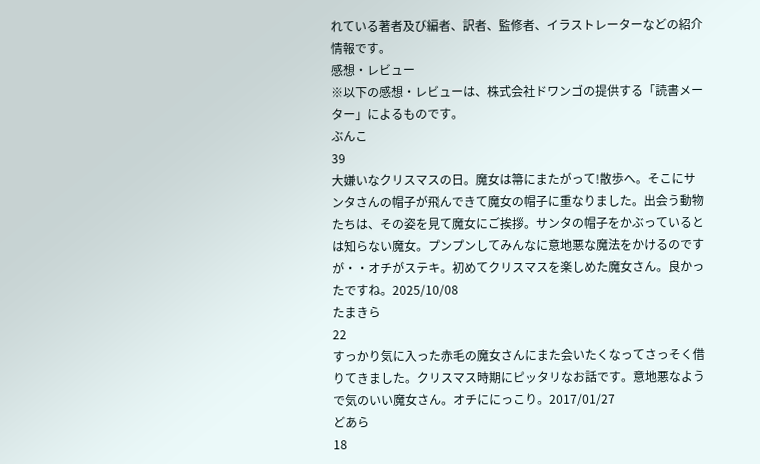れている著者及び編者、訳者、監修者、イラストレーターなどの紹介情報です。
感想・レビュー
※以下の感想・レビューは、株式会社ドワンゴの提供する「読書メーター」によるものです。
ぶんこ
39
大嫌いなクリスマスの日。魔女は箒にまたがって!散歩へ。そこにサンタさんの帽子が飛んできて魔女の帽子に重なりました。出会う動物たちは、その姿を見て魔女にご挨拶。サンタの帽子をかぶっているとは知らない魔女。プンプンしてみんなに意地悪な魔法をかけるのですが・・オチがステキ。初めてクリスマスを楽しめた魔女さん。良かったですね。2025/10/08
たまきら
22
すっかり気に入った赤毛の魔女さんにまた会いたくなってさっそく借りてきました。クリスマス時期にピッタリなお話です。意地悪なようで気のいい魔女さん。オチににっこり。2017/01/27
どあら
18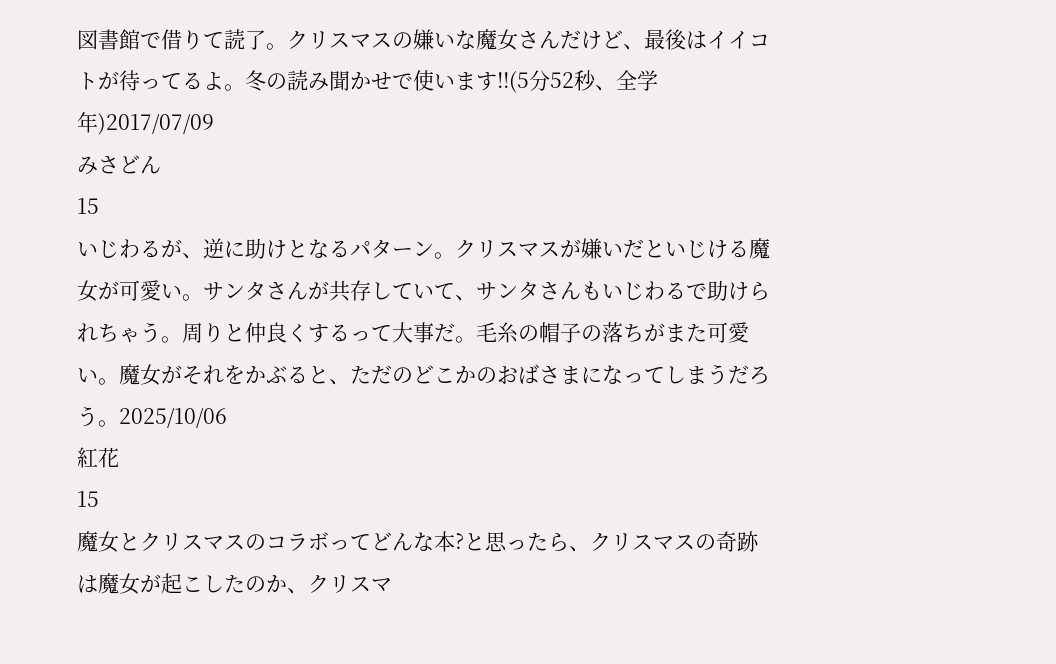図書館で借りて読了。クリスマスの嫌いな魔女さんだけど、最後はイイコトが待ってるよ。冬の読み聞かせで使います!!(5分52秒、全学年)2017/07/09
みさどん
15
いじわるが、逆に助けとなるパターン。クリスマスが嫌いだといじける魔女が可愛い。サンタさんが共存していて、サンタさんもいじわるで助けられちゃう。周りと仲良くするって大事だ。毛糸の帽子の落ちがまた可愛い。魔女がそれをかぶると、ただのどこかのおばさまになってしまうだろう。2025/10/06
紅花
15
魔女とクリスマスのコラボってどんな本?と思ったら、クリスマスの奇跡は魔女が起こしたのか、クリスマ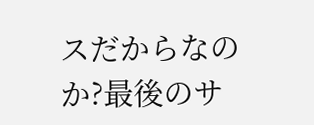スだからなのか?最後のサ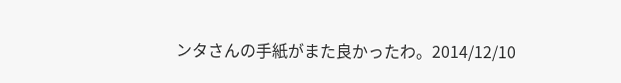ンタさんの手紙がまた良かったわ。2014/12/10